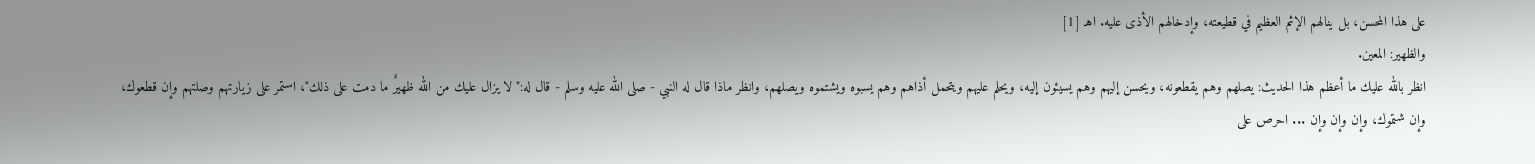على هذا المحسن، بل ينالهم الإثم العظيم في قطيعته، وإدخالهم الأذى عليه. اهـ [1]
والظهير: المعين.
انظر بالله عليك ما أعظم هذا الحديث: يصلهم وهم يقطعونه، ويحسن إليهم وهم يسيئون إليه، ويحلم عليهم ويتحمل أذاهم وهم يسبوه ويشتموه ويصلهم، وانظر ماذا قال له النبي - صلى الله عليه وسلم - قال له:"لا يزال عليك من الله ظهيرٌ ما دمت على ذلك"، استمر على زيارتهم وصلتهم وإن قطعوك، وإن شتموك، وإن وإن وإن ... احرص على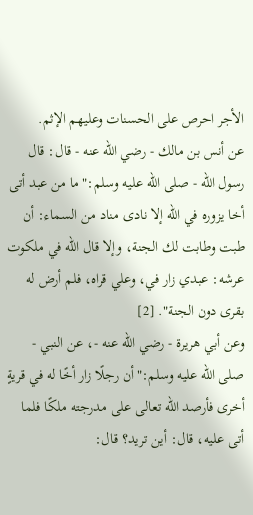الأجر احرص على الحسنات وعليهم الإثم.
عن أنس بن مالك - رضي الله عنه - قال: قال رسول الله - صلى الله عليه وسلم:"ما من عبد أتى أخا يزوره في الله إلا نادى مناد من السماء: أن طبت وطابت لك الجنة، وإلا قال الله في ملكوت عرشه: عبدي زار في، وعلي قراه، فلم أرض له بقرى دون الجنة". [2]
وعن أبي هريرة - رضي الله عنه -، عن النبي - صلى الله عليه وسلم:"أن رجلًا زار أخًا له في قريةٍ أخرى فأرصد الله تعالى على مدرجته ملكًا فلما أتى عليه، قال: أين تريد؟ قال: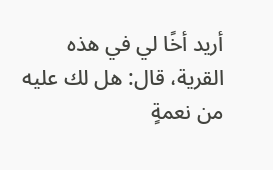أريد أخًا لي في هذه القرية، قال: هل لك عليه من نعمةٍ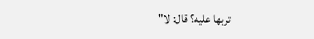تربها عليه؟ قال: لا"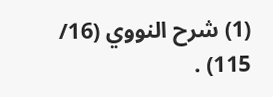(1) شرح النووي (16/ 115) .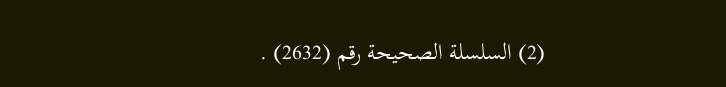(2) السلسلة الصحيحة رقم (2632) .